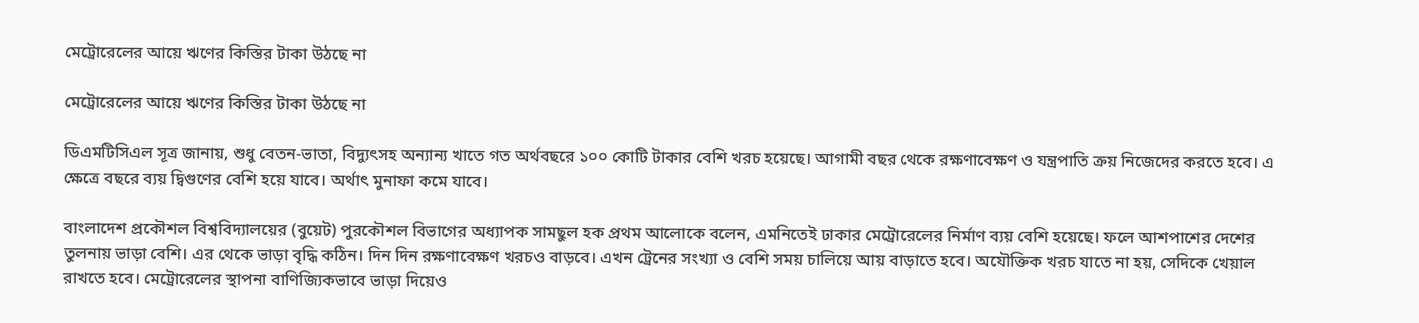মেট্রোরেলের আয়ে ঋণের কিস্তির টাকা উঠছে না

মেট্রোরেলের আয়ে ঋণের কিস্তির টাকা উঠছে না

ডিএমটিসিএল সূত্র জানায়, শুধু বেতন-ভাতা, বিদ্যুৎসহ অন্যান্য খাতে গত অর্থবছরে ১০০ কোটি টাকার বেশি খরচ হয়েছে। আগামী বছর থেকে রক্ষণাবেক্ষণ ও যন্ত্রপাতি ক্রয় নিজেদের করতে হবে। এ ক্ষেত্রে বছরে ব্যয় দ্বিগুণের বেশি হয়ে যাবে। অর্থাৎ মুনাফা কমে যাবে।

বাংলাদেশ প্রকৌশল বিশ্ববিদ্যালয়ের (বুয়েট) পুরকৌশল বিভাগের অধ্যাপক সামছুল হক প্রথম আলোকে বলেন, এমনিতেই ঢাকার মেট্রোরেলের নির্মাণ ব্যয় বেশি হয়েছে। ফলে আশপাশের দেশের তুলনায় ভাড়া বেশি। এর থেকে ভাড়া বৃদ্ধি কঠিন। দিন দিন রক্ষণাবেক্ষণ খরচও বাড়বে। এখন ট্রেনের সংখ্যা ও বেশি সময় চালিয়ে আয় বাড়াতে হবে। অযৌক্তিক খরচ যাতে না হয়, সেদিকে খেয়াল রাখতে হবে। মেট্রোরেলের স্থাপনা বাণিজ্যিকভাবে ভাড়া দিয়েও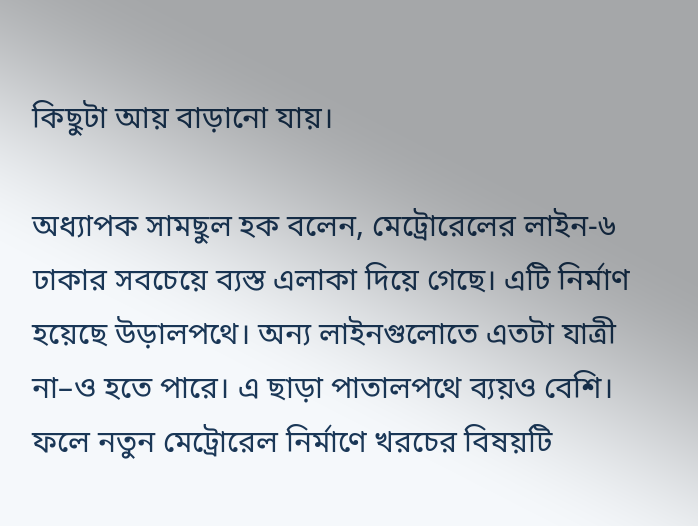কিছুটা আয় বাড়ানো যায়।

অধ্যাপক সামছুল হক বলেন, মেট্রোরেলের লাইন-৬ ঢাকার সবচেয়ে ব্যস্ত এলাকা দিয়ে গেছে। এটি নির্মাণ হয়েছে উড়ালপথে। অন্য লাইনগুলোতে এতটা যাত্রী না–ও হতে পারে। এ ছাড়া পাতালপথে ব্যয়ও বেশি। ফলে নতুন মেট্রোরেল নির্মাণে খরচের বিষয়টি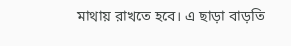মাথায় রাখতে হবে। এ ছাড়া বাড়তি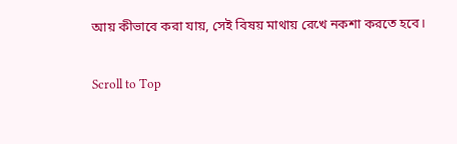আয় কীভাবে করা যায়, সেই বিষয় মাথায় রেখে নকশা করতে হবে।

Scroll to Top